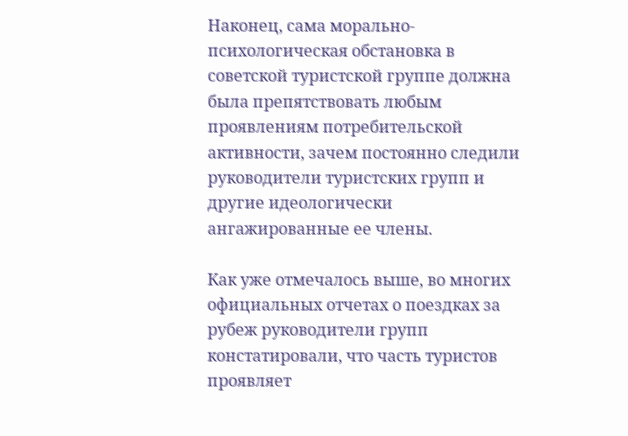Наконец, сама морально-психологическая обстановка в советской туристской группе должна была препятствовать любым проявлениям потребительской активности, зачем постоянно следили руководители туристских групп и другие идеологически ангажированные ее члены.

Как уже отмечалось выше, во многих официальных отчетах о поездках за рубеж руководители групп констатировали, что часть туристов проявляет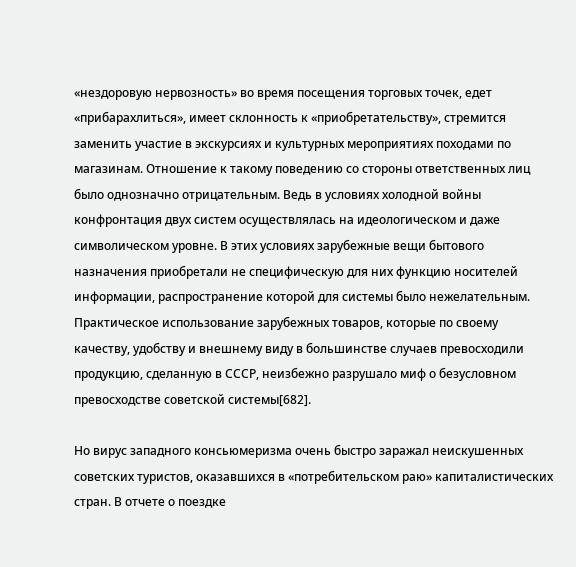«нездоровую нервозность» во время посещения торговых точек, едет «прибарахлиться», имеет склонность к «приобретательству», стремится заменить участие в экскурсиях и культурных мероприятиях походами по магазинам. Отношение к такому поведению со стороны ответственных лиц было однозначно отрицательным. Ведь в условиях холодной войны конфронтация двух систем осуществлялась на идеологическом и даже символическом уровне. В этих условиях зарубежные вещи бытового назначения приобретали не специфическую для них функцию носителей информации, распространение которой для системы было нежелательным. Практическое использование зарубежных товаров, которые по своему качеству, удобству и внешнему виду в большинстве случаев превосходили продукцию, сделанную в СССР, неизбежно разрушало миф о безусловном превосходстве советской системы[682].

Но вирус западного консьюмеризма очень быстро заражал неискушенных советских туристов, оказавшихся в «потребительском раю» капиталистических стран. В отчете о поездке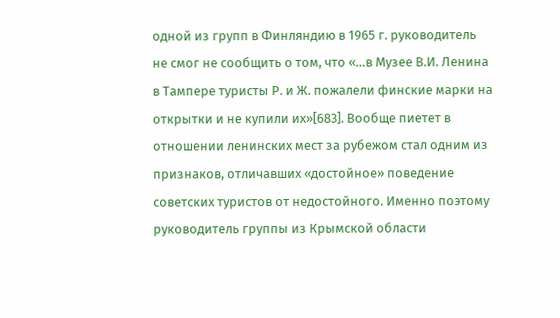одной из групп в Финляндию в 1965 г. руководитель не смог не сообщить о том, что «…в Музее В.И. Ленина в Тампере туристы Р. и Ж. пожалели финские марки на открытки и не купили их»[683]. Вообще пиетет в отношении ленинских мест за рубежом стал одним из признаков, отличавших «достойное» поведение советских туристов от недостойного. Именно поэтому руководитель группы из Крымской области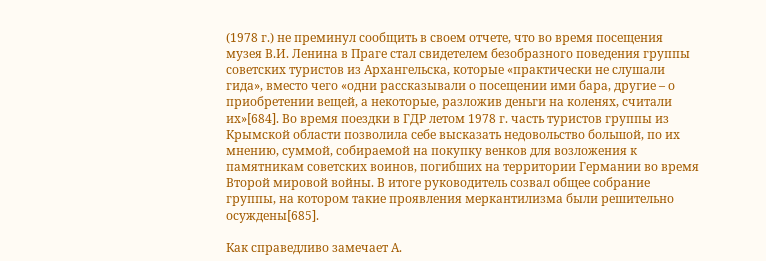(1978 г.) не преминул сообщить в своем отчете, что во время посещения музея В.И. Ленина в Праге стал свидетелем безобразного поведения группы советских туристов из Архангельска, которые «практически не слушали гида», вместо чего «одни рассказывали о посещении ими бара, другие – о приобретении вещей, а некоторые, разложив деньги на коленях, считали их»[684]. Во время поездки в ГДР летом 1978 г. часть туристов группы из Крымской области позволила себе высказать недовольство большой, по их мнению, суммой, собираемой на покупку венков для возложения к памятникам советских воинов, погибших на территории Германии во время Второй мировой войны. В итоге руководитель созвал общее собрание группы, на котором такие проявления меркантилизма были решительно осуждены[685].

Как справедливо замечает А.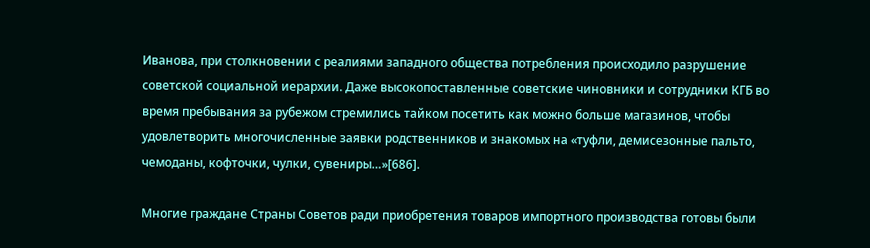Иванова, при столкновении с реалиями западного общества потребления происходило разрушение советской социальной иерархии. Даже высокопоставленные советские чиновники и сотрудники КГБ во время пребывания за рубежом стремились тайком посетить как можно больше магазинов, чтобы удовлетворить многочисленные заявки родственников и знакомых на «туфли, демисезонные пальто, чемоданы, кофточки, чулки, сувениры…»[686].

Многие граждане Страны Советов ради приобретения товаров импортного производства готовы были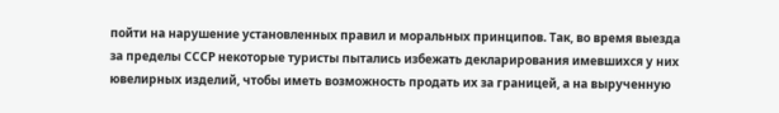пойти на нарушение установленных правил и моральных принципов. Так, во время выезда за пределы СССР некоторые туристы пытались избежать декларирования имевшихся у них ювелирных изделий, чтобы иметь возможность продать их за границей, а на вырученную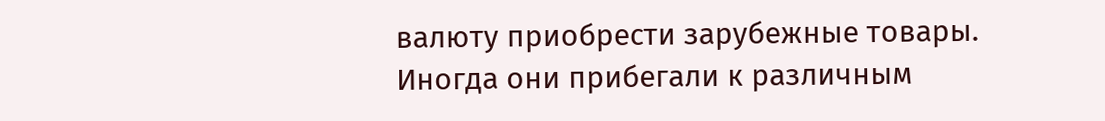валюту приобрести зарубежные товары. Иногда они прибегали к различным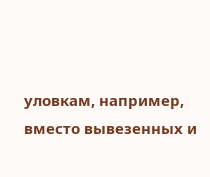уловкам, например, вместо вывезенных и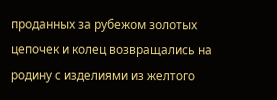проданных за рубежом золотых цепочек и колец возвращались на родину с изделиями из желтого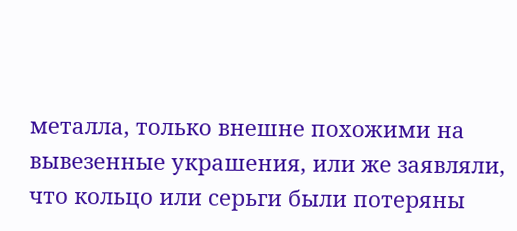металла, только внешне похожими на вывезенные украшения, или же заявляли, что кольцо или серьги были потеряны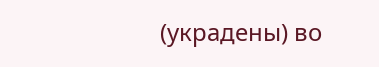(украдены) во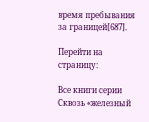время пребывания за границей[687].

Перейти на страницу:

Все книги серии Сквозь «железный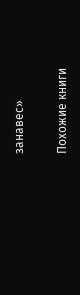занавес»

Похожие книги